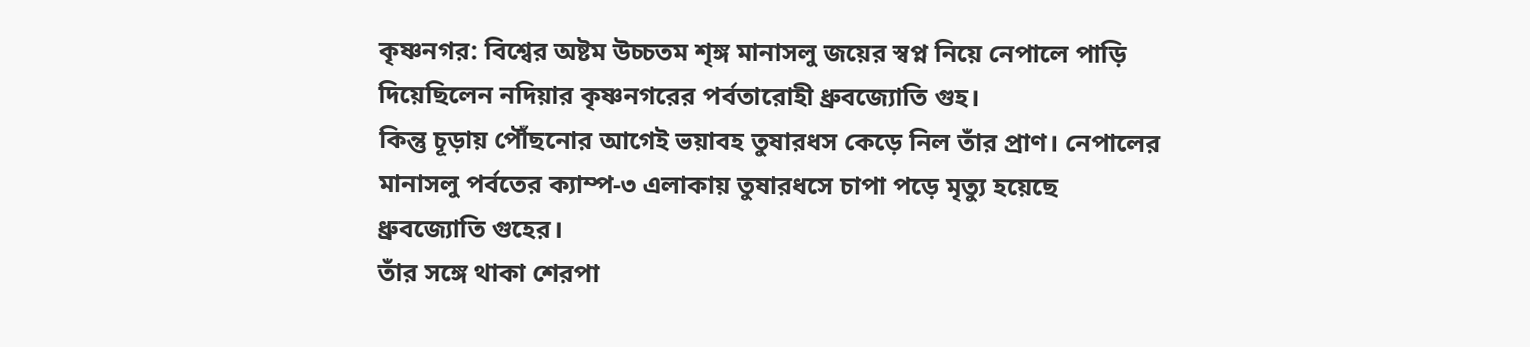কৃষ্ণনগর: বিশ্বের অষ্টম উচ্চতম শৃঙ্গ মানাসলু জয়ের স্বপ্ন নিয়ে নেপালে পাড়ি দিয়েছিলেন নদিয়ার কৃষ্ণনগরের পর্বতারোহী ধ্রুবজ্যোতি গুহ।
কিন্তু চূড়ায় পৌঁছনোর আগেই ভয়াবহ তুষারধস কেড়ে নিল তাঁর প্রাণ। নেপালের মানাসলু পর্বতের ক্যাম্প-৩ এলাকায় তুষারধসে চাপা পড়ে মৃত্যু হয়েছে ধ্রুবজ্যোতি গুহের।
তাঁর সঙ্গে থাকা শেরপা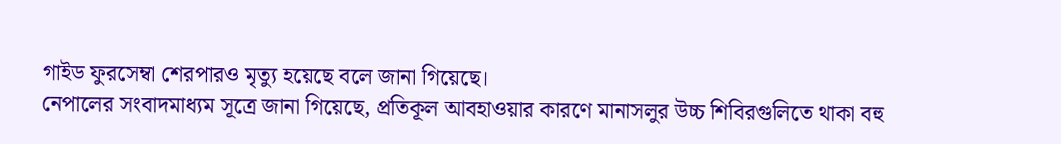গাইড ফুরসেম্বা শেরপারও মৃত্যু হয়েছে বলে জানা গিয়েছে।
নেপালের সংবাদমাধ্যম সূত্রে জানা গিয়েছে, প্রতিকূল আবহাওয়ার কারণে মানাসলুর উচ্চ শিবিরগুলিতে থাকা বহু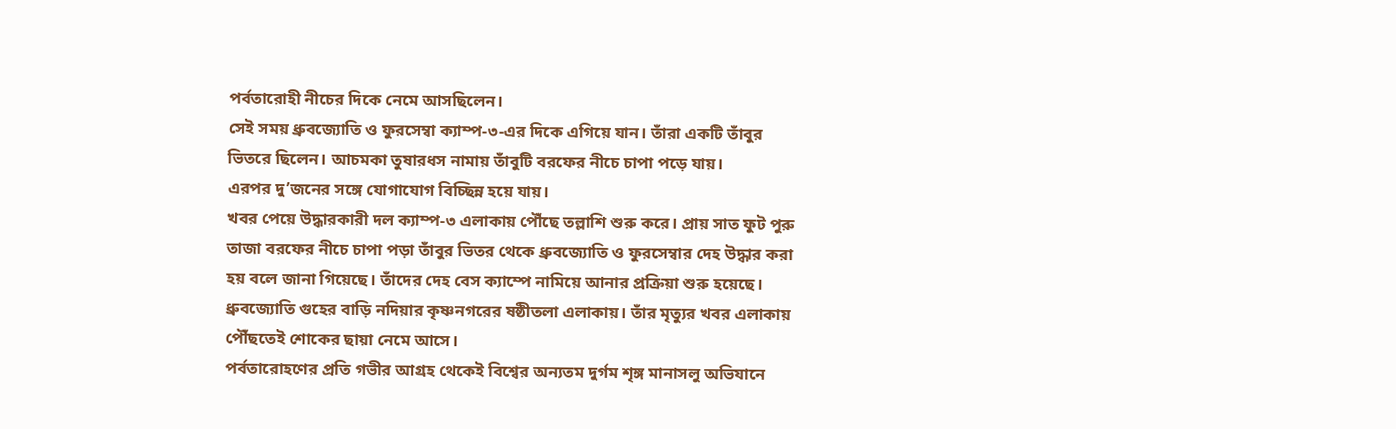পর্বতারোহী নীচের দিকে নেমে আসছিলেন।
সেই সময় ধ্রুবজ্যোতি ও ফুরসেম্বা ক্যাম্প-৩-এর দিকে এগিয়ে যান। তাঁরা একটি তাঁবুর ভিতরে ছিলেন। আচমকা তুষারধস নামায় তাঁবুটি বরফের নীচে চাপা পড়ে যায়।
এরপর দু’জনের সঙ্গে যোগাযোগ বিচ্ছিন্ন হয়ে যায়।
খবর পেয়ে উদ্ধারকারী দল ক্যাম্প-৩ এলাকায় পৌঁছে তল্লাশি শুরু করে। প্রায় সাত ফুট পুরু তাজা বরফের নীচে চাপা পড়া তাঁবুর ভিতর থেকে ধ্রুবজ্যোতি ও ফুরসেম্বার দেহ উদ্ধার করা হয় বলে জানা গিয়েছে। তাঁদের দেহ বেস ক্যাম্পে নামিয়ে আনার প্রক্রিয়া শুরু হয়েছে।
ধ্রুবজ্যোতি গুহের বাড়ি নদিয়ার কৃষ্ণনগরের ষষ্ঠীতলা এলাকায়। তাঁর মৃত্যুর খবর এলাকায় পৌঁছতেই শোকের ছায়া নেমে আসে।
পর্বতারোহণের প্রতি গভীর আগ্রহ থেকেই বিশ্বের অন্যতম দুর্গম শৃঙ্গ মানাসলু অভিযানে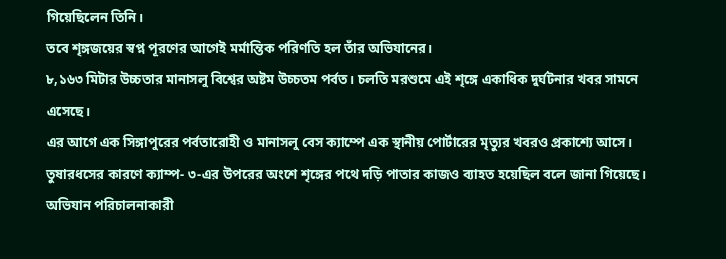গিয়েছিলেন তিনি।
তবে শৃঙ্গজয়ের স্বপ্ন পূরণের আগেই মর্মান্তিক পরিণতি হল তাঁর অভিযানের।
৮,১৬৩ মিটার উচ্চতার মানাসলু বিশ্বের অষ্টম উচ্চতম পর্বত। চলতি মরশুমে এই শৃঙ্গে একাধিক দুর্ঘটনার খবর সামনে এসেছে।
এর আগে এক সিঙ্গাপুরের পর্বতারোহী ও মানাসলু বেস ক্যাম্পে এক স্থানীয় পোর্টারের মৃত্যুর খবরও প্রকাশ্যে আসে।
তুষারধসের কারণে ক্যাম্প- ৩-এর উপরের অংশে শৃঙ্গের পথে দড়ি পাতার কাজও ব্যাহত হয়েছিল বলে জানা গিয়েছে।
অভিযান পরিচালনাকারী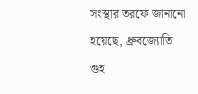সংস্থার তরফে জানানো হয়েছে, ধ্রুবজ্যোতি গুহ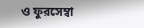ও ফুরসেম্বা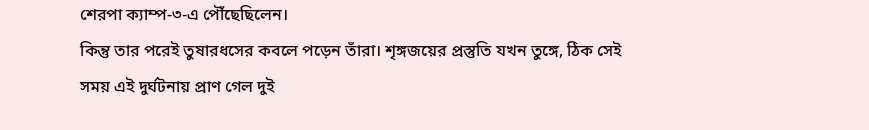শেরপা ক্যাম্প-৩-এ পৌঁছেছিলেন।
কিন্তু তার পরেই তুষারধসের কবলে পড়েন তাঁরা। শৃঙ্গজয়ের প্রস্তুতি যখন তুঙ্গে, ঠিক সেই সময় এই দুর্ঘটনায় প্রাণ গেল দুই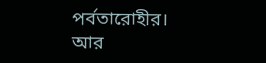পর্বতারোহীর।
আর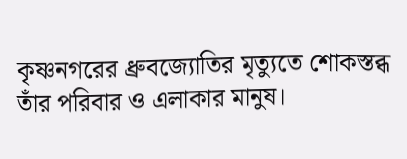কৃষ্ণনগরের ধ্রুবজ্যোতির মৃত্যুতে শোকস্তব্ধ তাঁর পরিবার ও এলাকার মানুষ।